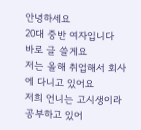안녕하세요
20대 중반 여자입니다
바로 글 쓸게요
저는 올해 취업해서 회사에 다니고 있어요
저희 언니는 고시생이라 공부하고 있어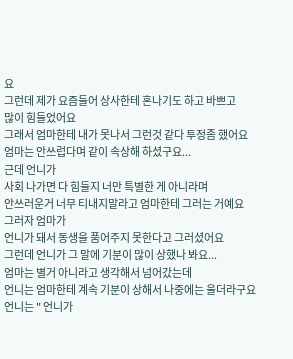요
그런데 제가 요즘들어 상사한테 혼나기도 하고 바쁘고
많이 힘들었어요
그래서 엄마한테 내가 못나서 그런것 같다 투정좀 했어요
엄마는 안쓰럽다며 같이 속상해 하셨구요...
근데 언니가
사회 나가면 다 힘들지 너만 특별한 게 아니라며
안쓰러운거 너무 티내지말라고 엄마한테 그러는 거예요
그러자 엄마가
언니가 돼서 동생을 품어주지 못한다고 그러셨어요
그런데 언니가 그 말에 기분이 많이 상했나 봐요...
엄마는 별거 아니라고 생각해서 넘어갔는데
언니는 엄마한테 계속 기분이 상해서 나중에는 울더라구요
언니는 " 언니가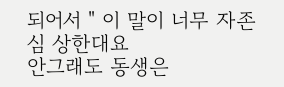되어서 " 이 말이 너무 자존심 상한대요
안그래도 동생은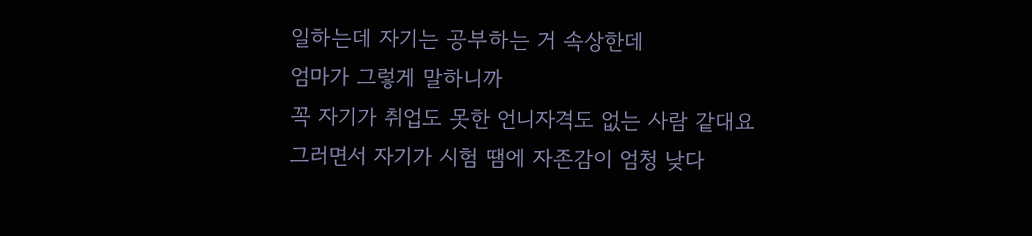일하는데 자기는 공부하는 거 속상한데
엄마가 그렇게 말하니까
꼭 자기가 취업도 못한 언니자격도 없는 사람 같대요
그러면서 자기가 시험 땜에 자존감이 엄청 낮다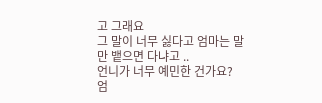고 그래요
그 말이 너무 싫다고 엄마는 말만 뱉으면 다냐고 ..
언니가 너무 예민한 건가요? 엄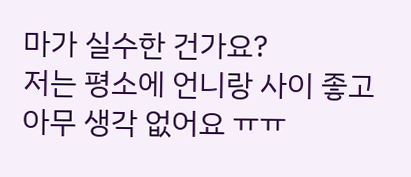마가 실수한 건가요?
저는 평소에 언니랑 사이 좋고 아무 생각 없어요 ㅠㅠ